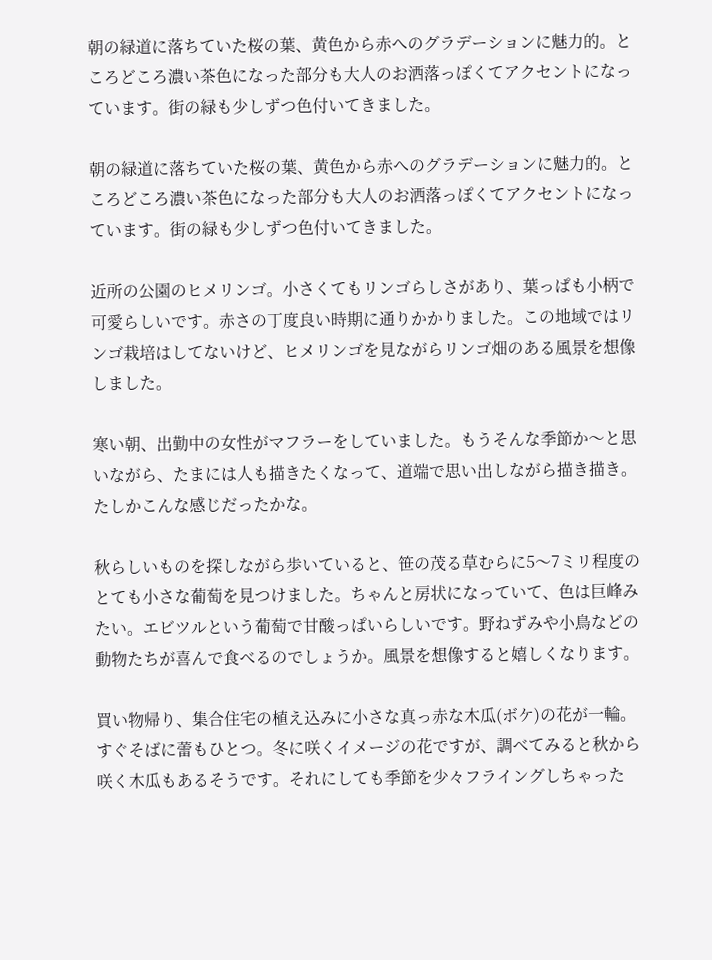朝の緑道に落ちていた桜の葉、黄色から赤へのグラデーションに魅力的。ところどころ濃い茶色になった部分も大人のお洒落っぽくてアクセントになっています。街の緑も少しずつ色付いてきました。

朝の緑道に落ちていた桜の葉、黄色から赤へのグラデーションに魅力的。ところどころ濃い茶色になった部分も大人のお洒落っぽくてアクセントになっています。街の緑も少しずつ色付いてきました。

近所の公園のヒメリンゴ。小さくてもリンゴらしさがあり、葉っぱも小柄で可愛らしいです。赤さの丁度良い時期に通りかかりました。この地域ではリンゴ栽培はしてないけど、ヒメリンゴを見ながらリンゴ畑のある風景を想像しました。

寒い朝、出勤中の女性がマフラーをしていました。もうそんな季節か〜と思いながら、たまには人も描きたくなって、道端で思い出しながら描き描き。たしかこんな感じだったかな。

秋らしいものを探しながら歩いていると、笹の茂る草むらに5〜7ミリ程度のとても小さな葡萄を見つけました。ちゃんと房状になっていて、色は巨峰みたい。エビツルという葡萄で甘酸っぱいらしいです。野ねずみや小鳥などの動物たちが喜んで食べるのでしょうか。風景を想像すると嬉しくなります。

買い物帰り、集合住宅の植え込みに小さな真っ赤な木瓜(ボケ)の花が一輪。すぐそばに蕾もひとつ。冬に咲くイメージの花ですが、調べてみると秋から咲く木瓜もあるそうです。それにしても季節を少々フライングしちゃった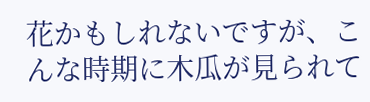花かもしれないですが、こんな時期に木瓜が見られて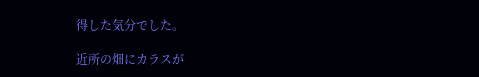得した気分でした。

近所の畑にカラスが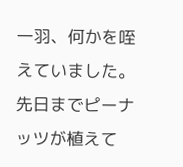一羽、何かを咥えていました。先日までピーナッツが植えて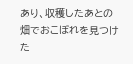あり、収穫したあとの畑でおこぼれを見つけた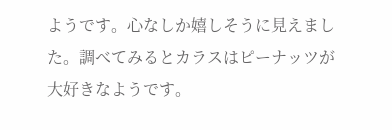ようです。心なしか嬉しそうに見えました。調べてみるとカラスはピーナッツが大好きなようです。